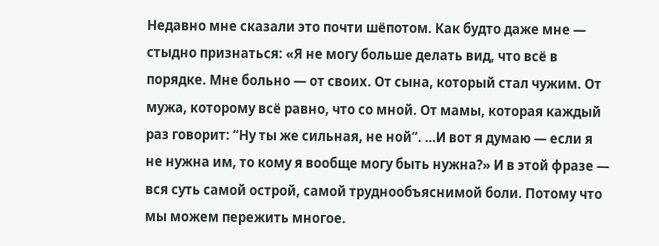Недавно мне сказали это почти шёпотом. Как будто даже мне — стыдно признаться: «Я не могу больше делать вид, что всё в порядке. Мне больно — от своих. От сына, который стал чужим. От мужа, которому всё равно, что со мной. От мамы, которая каждый раз говорит: “Ну ты же сильная, не ной”. …И вот я думаю — если я не нужна им, то кому я вообще могу быть нужна?» И в этой фразе — вся суть самой острой, самой труднообъяснимой боли. Потому что мы можем пережить многое.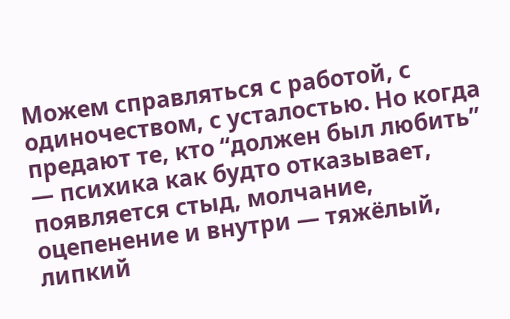Можем справляться с работой, с одиночеством, с усталостью. Но когда предают те, кто “должен был любить” — психика как будто отказывает, появляется стыд, молчание, оцепенение и внутри — тяжёлый, липкий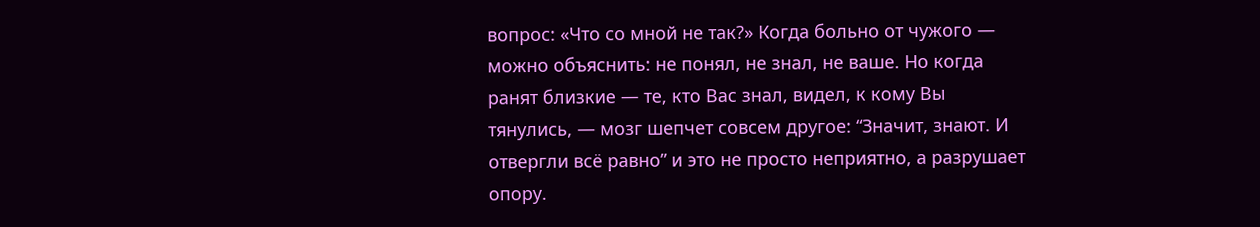вопрос: «Что со мной не так?» Когда больно от чужого — можно объяснить: не понял, не знал, не ваше. Но когда ранят близкие — те, кто Вас знал, видел, к кому Вы тянулись, — мозг шепчет совсем другое: “Значит, знают. И отвергли всё равно” и это не просто неприятно, а разрушает опору.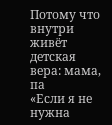Потому что внутри живёт детская вера: мама, па
«Если я не нужна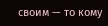своим — то кому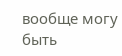вообще могу быть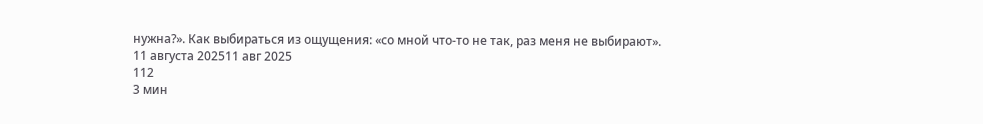нужна?». Как выбираться из ощущения: «со мной что-то не так, раз меня не выбирают».
11 августа 202511 авг 2025
112
3 мин